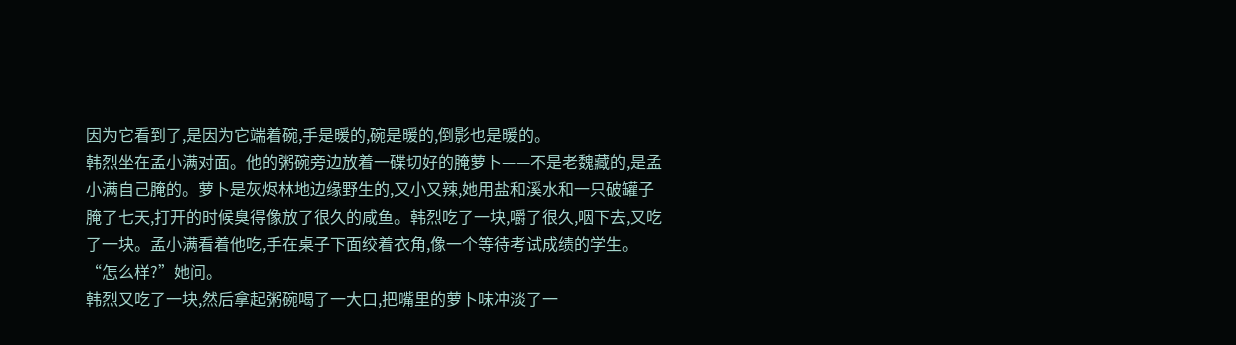因为它看到了,是因为它端着碗,手是暖的,碗是暖的,倒影也是暖的。
韩烈坐在孟小满对面。他的粥碗旁边放着一碟切好的腌萝卜——不是老魏藏的,是孟小满自己腌的。萝卜是灰烬林地边缘野生的,又小又辣,她用盐和溪水和一只破罐子腌了七天,打开的时候臭得像放了很久的咸鱼。韩烈吃了一块,嚼了很久,咽下去,又吃了一块。孟小满看着他吃,手在桌子下面绞着衣角,像一个等待考试成绩的学生。
“怎么样?”她问。
韩烈又吃了一块,然后拿起粥碗喝了一大口,把嘴里的萝卜味冲淡了一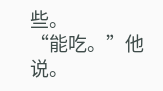些。
“能吃。”他说。